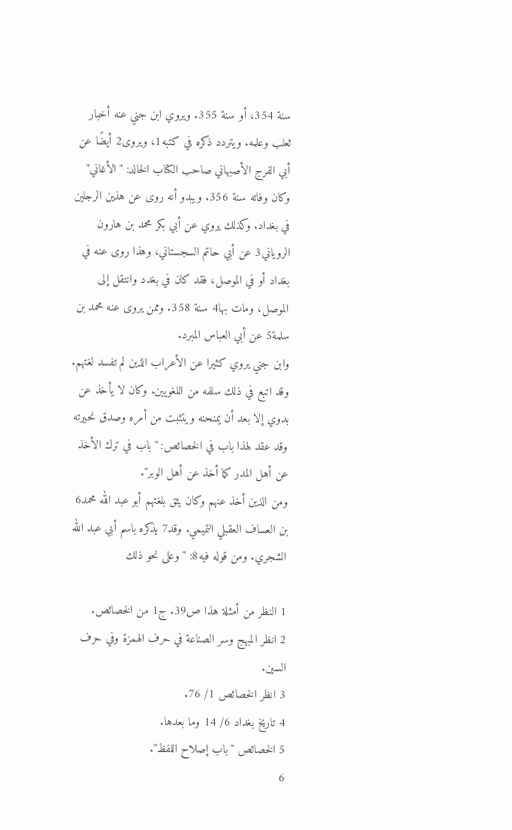سنة 354، أو سنة 355. ويروي ابن جني عنه أخبار ثعلب وعلمه. ويتردد ذكره في كتبه1، ويروى2 أيضًا عن أبي الفرج الأصبهاني صاحب الكتاب الخالد: "الأغاني" وكان وفاته سنة 356. ويبدو أنه روى عن هذين الرجلين في بغداد. وكذلك يروي عن أبي بكر محمد بن هارون الروياني3 عن أبي حاتم السجستاني، وهذا روى عنه في بغداد أو في الموصل، فقد كان في بغدد وانتقل إلى الموصل، ومات بها4 سنة 358. وممن يروى عنه محمد بن سلمة5 عن أبي العباس المبرد.
وابن جني يروي كثيرا عن الأعراب الذين لم تفسد لغتهم. وقد اتبع في ذلك سلفه من اللغويين. وكان لا يأخذ عن بدوي إلا بعد أن يمنحنه ويتثبت من أمره وصدق نحيرته وقد عقد لهذا باب في الخصائص: "باب في ترك الأخذ عن أهل المدر كما أخذ عن أهل الوبر".
ومن الذين أخذ عنهم وكان يثق بلغتهم أبو عبد الله محمد6 بن العساف العقبلي التميمي. وقد7 يذكره باسم أبي عبد الله الشجري. ومن قوله فيه8: "وعلى نحو ذلك

1 النظر من أمثلة هذا ص39. ج1 من الخصائص.
2 انظر المبهج وسر الصناعة في حرف الهمزة وفي حرف السين.
3 انظر الخصائص 1/ 76.
4 تاريخ بغداد 6/ 14 وما بعدها.
5 الخصائص "باب إصلاح اللفظ".
6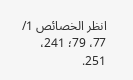انظر الخصائص 1/ 77، 79؛ 241، 251.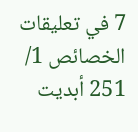7 في تعليقات الخصائص 1/ 251 أبديت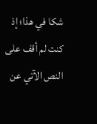شكا في هذا؛ إذ كنت لم أقف على النص الآتي عن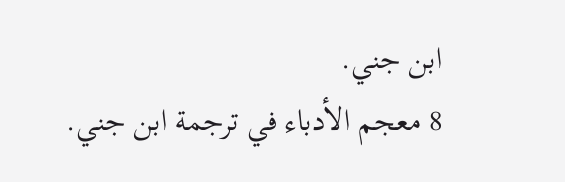ابن جني.
8 معجم الأدباء في ترجمة ابن جني.